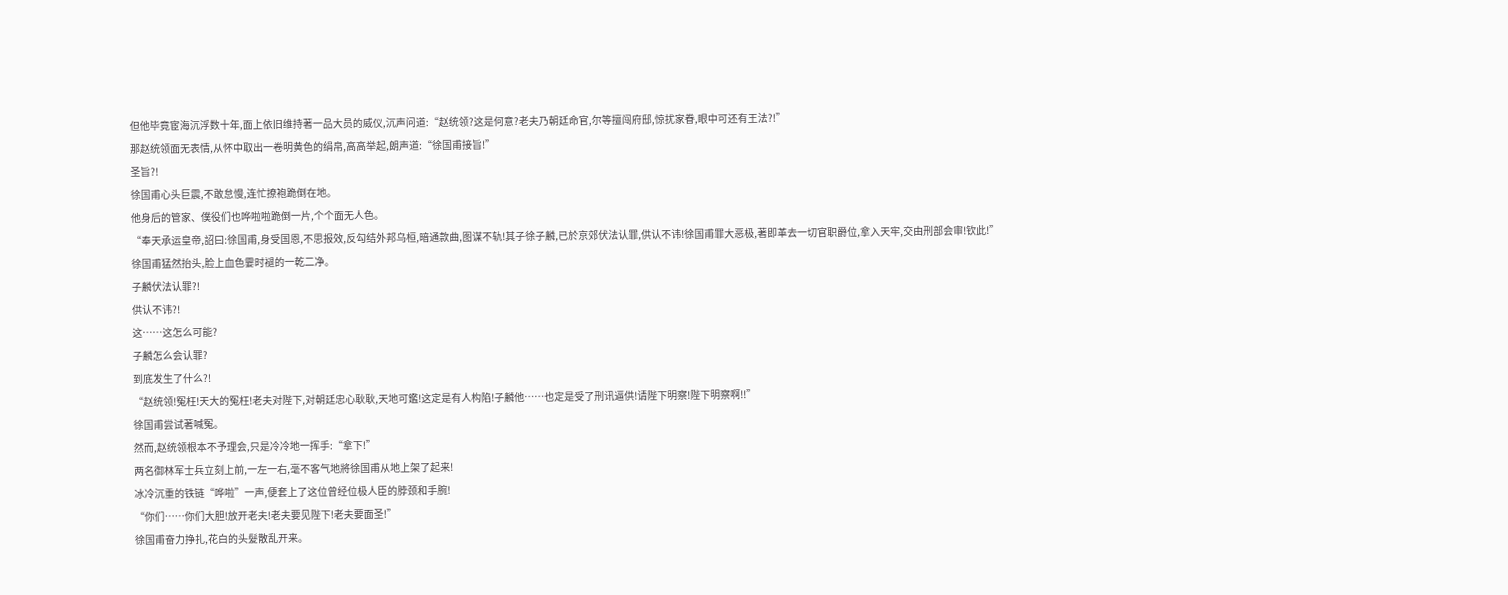但他毕竟宦海沉浮数十年,面上依旧维持著一品大员的威仪,沉声问道:“赵统领?这是何意?老夫乃朝廷命官,尔等擅闯府邸,惊扰家眷,眼中可还有王法?!”
那赵统领面无表情,从怀中取出一卷明黄色的绢帛,高高举起,朗声道:“徐国甫接旨!”
圣旨?!
徐国甫心头巨震,不敢怠慢,连忙撩袍跪倒在地。
他身后的管家、僕役们也哗啦啦跪倒一片,个个面无人色。
“奉天承运皇帝,詔曰:徐国甫,身受国恩,不思报效,反勾结外邦乌桓,暗通款曲,图谋不轨!其子徐子麟,已於京郊伏法认罪,供认不讳!徐国甫罪大恶极,著即革去一切官职爵位,拿入天牢,交由刑部会审!钦此!”
徐国甫猛然抬头,脸上血色霎时褪的一乾二净。
子麟伏法认罪?!
供认不讳?!
这……这怎么可能?
子麟怎么会认罪?
到底发生了什么?!
“赵统领!冤枉!天大的冤枉!老夫对陛下,对朝廷忠心耿耿,天地可鑑!这定是有人构陷!子麟他……也定是受了刑讯逼供!请陛下明察!陛下明察啊!!”
徐国甫尝试著喊冤。
然而,赵统领根本不予理会,只是冷冷地一挥手:“拿下!”
两名御林军士兵立刻上前,一左一右,毫不客气地將徐国甫从地上架了起来!
冰冷沉重的铁链“哗啦”一声,便套上了这位曾经位极人臣的脖颈和手腕!
“你们……你们大胆!放开老夫!老夫要见陛下!老夫要面圣!”
徐国甫奋力挣扎,花白的头髮散乱开来。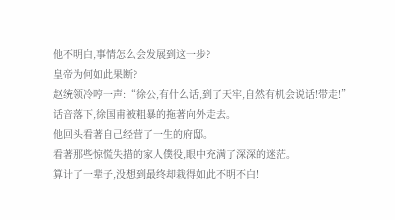他不明白,事情怎么会发展到这一步?
皇帝为何如此果断?
赵统领冷哼一声:“徐公,有什么话,到了天牢,自然有机会说话!带走!”
话音落下,徐国甫被粗暴的拖著向外走去。
他回头看著自己经营了一生的府邸。
看著那些惊慌失措的家人僕役,眼中充满了深深的迷茫。
算计了一辈子,没想到最终却栽得如此不明不白!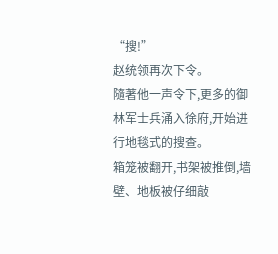“搜!”
赵统领再次下令。
隨著他一声令下,更多的御林军士兵涌入徐府,开始进行地毯式的搜查。
箱笼被翻开,书架被推倒,墙壁、地板被仔细敲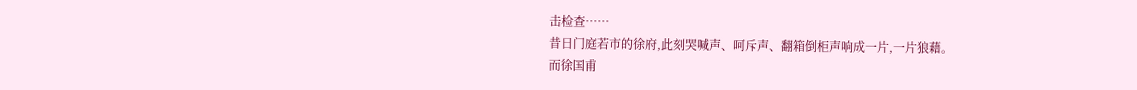击检查……
昔日门庭若市的徐府,此刻哭喊声、呵斥声、翻箱倒柜声响成一片,一片狼藉。
而徐国甫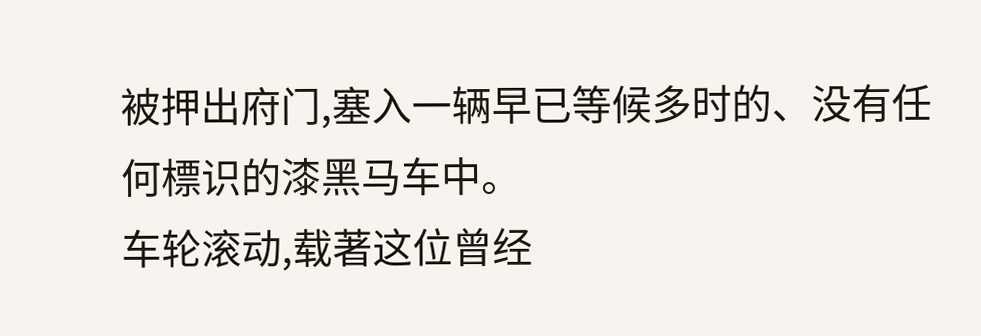被押出府门,塞入一辆早已等候多时的、没有任何標识的漆黑马车中。
车轮滚动,载著这位曾经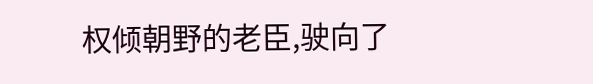权倾朝野的老臣,驶向了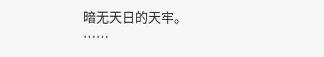暗无天日的天牢。
……